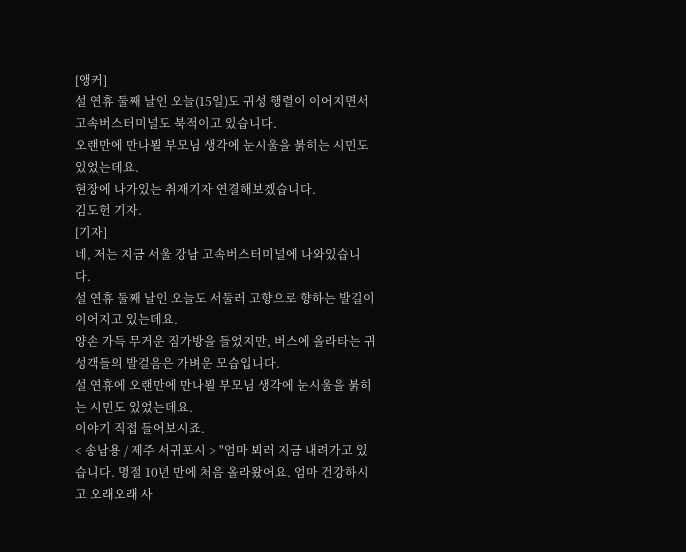[앵커]
설 연휴 둘째 날인 오늘(15일)도 귀성 행렬이 이어지면서 고속버스터미널도 북적이고 있습니다.
오랜만에 만나뵐 부모님 생각에 눈시울을 붉히는 시민도 있었는데요.
현장에 나가있는 취재기자 연결해보겠습니다.
김도헌 기자.
[기자]
네, 저는 지금 서울 강남 고속버스터미널에 나와있습니다.
설 연휴 둘째 날인 오늘도 서둘러 고향으로 향하는 발길이 이어지고 있는데요.
양손 가득 무거운 짐가방을 들었지만, 버스에 올라타는 귀성객들의 발걸음은 가벼운 모습입니다.
설 연휴에 오랜만에 만나뵐 부모님 생각에 눈시울을 붉히는 시민도 있었는데요.
이야기 직접 들어보시죠.
< 송남용 / 제주 서귀포시 > "엄마 뵈러 지금 내려가고 있습니다. 명절 10년 만에 처음 올라왔어요. 엄마 건강하시고 오래오래 사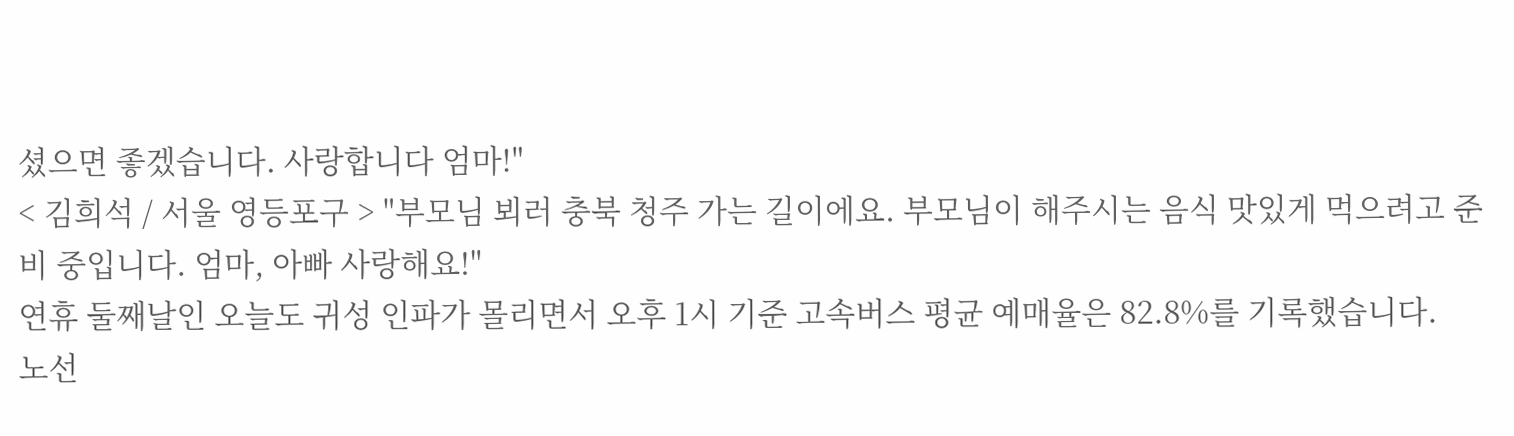셨으면 좋겠습니다. 사랑합니다 엄마!"
< 김희석 / 서울 영등포구 > "부모님 뵈러 충북 청주 가는 길이에요. 부모님이 해주시는 음식 맛있게 먹으려고 준비 중입니다. 엄마, 아빠 사랑해요!"
연휴 둘째날인 오늘도 귀성 인파가 몰리면서 오후 1시 기준 고속버스 평균 예매율은 82.8%를 기록했습니다.
노선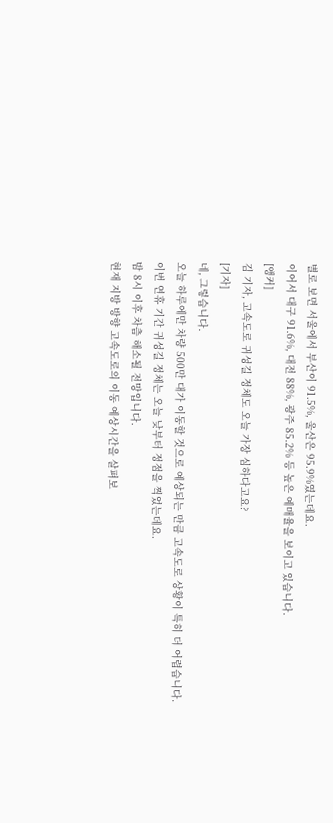별로 보면 서울에서 부산이 91.5%, 울산은 95.9%였는데요.
이어서 대구 91.6%, 대전 88%, 광주 85.2% 등 높은 예매율을 보이고 있습니다.
[앵커]
김 기자, 고속도로 귀성길 정체도 오늘 가장 심하다고요?
[기자]
네, 그렇습니다.
오늘 하루에만 차량 500만 대가 이동할 것으로 예상되는 만큼 고속도로 상황이 특히 더 어렵습니다.
이번 연휴 기간 귀성길 정체는 오늘 낮부터 정점을 찍었는데요.
밤 8시 이후 차츰 해소될 전망입니다.
현재 지방 방향 고속도로의 이동 예상시간을 살펴보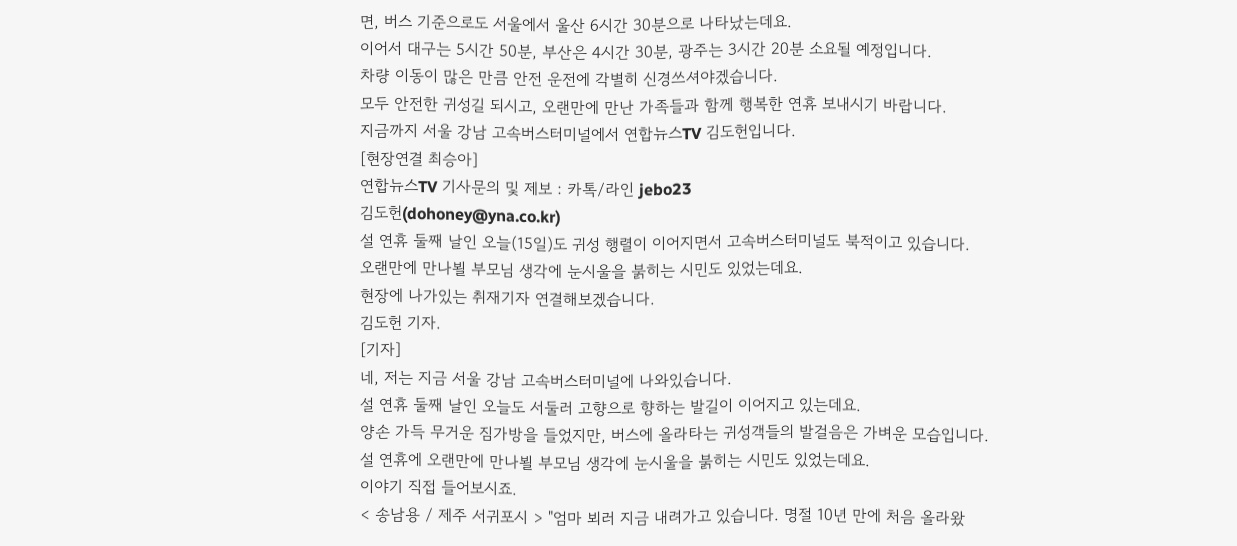면, 버스 기준으로도 서울에서 울산 6시간 30분으로 나타났는데요.
이어서 대구는 5시간 50분, 부산은 4시간 30분, 광주는 3시간 20분 소요될 예정입니다.
차량 이동이 많은 만큼 안전 운전에 각별히 신경쓰셔야겠습니다.
모두 안전한 귀성길 되시고, 오랜만에 만난 가족들과 함께 행복한 연휴 보내시기 바랍니다.
지금까지 서울 강남 고속버스터미널에서 연합뉴스TV 김도헌입니다.
[현장연결 최승아]
연합뉴스TV 기사문의 및 제보 : 카톡/라인 jebo23
김도헌(dohoney@yna.co.kr)
설 연휴 둘째 날인 오늘(15일)도 귀성 행렬이 이어지면서 고속버스터미널도 북적이고 있습니다.
오랜만에 만나뵐 부모님 생각에 눈시울을 붉히는 시민도 있었는데요.
현장에 나가있는 취재기자 연결해보겠습니다.
김도헌 기자.
[기자]
네, 저는 지금 서울 강남 고속버스터미널에 나와있습니다.
설 연휴 둘째 날인 오늘도 서둘러 고향으로 향하는 발길이 이어지고 있는데요.
양손 가득 무거운 짐가방을 들었지만, 버스에 올라타는 귀성객들의 발걸음은 가벼운 모습입니다.
설 연휴에 오랜만에 만나뵐 부모님 생각에 눈시울을 붉히는 시민도 있었는데요.
이야기 직접 들어보시죠.
< 송남용 / 제주 서귀포시 > "엄마 뵈러 지금 내려가고 있습니다. 명절 10년 만에 처음 올라왔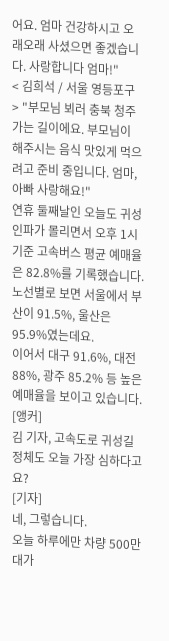어요. 엄마 건강하시고 오래오래 사셨으면 좋겠습니다. 사랑합니다 엄마!"
< 김희석 / 서울 영등포구 > "부모님 뵈러 충북 청주 가는 길이에요. 부모님이 해주시는 음식 맛있게 먹으려고 준비 중입니다. 엄마, 아빠 사랑해요!"
연휴 둘째날인 오늘도 귀성 인파가 몰리면서 오후 1시 기준 고속버스 평균 예매율은 82.8%를 기록했습니다.
노선별로 보면 서울에서 부산이 91.5%, 울산은 95.9%였는데요.
이어서 대구 91.6%, 대전 88%, 광주 85.2% 등 높은 예매율을 보이고 있습니다.
[앵커]
김 기자, 고속도로 귀성길 정체도 오늘 가장 심하다고요?
[기자]
네, 그렇습니다.
오늘 하루에만 차량 500만 대가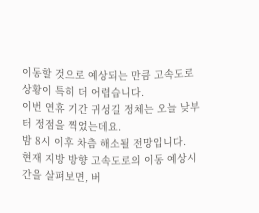이동할 것으로 예상되는 만큼 고속도로 상황이 특히 더 어렵습니다.
이번 연휴 기간 귀성길 정체는 오늘 낮부터 정점을 찍었는데요.
밤 8시 이후 차츰 해소될 전망입니다.
현재 지방 방향 고속도로의 이동 예상시간을 살펴보면, 버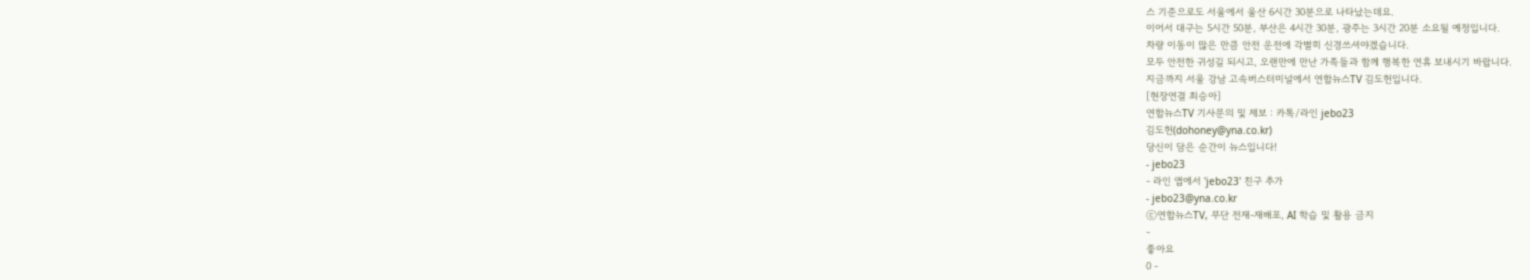스 기준으로도 서울에서 울산 6시간 30분으로 나타났는데요.
이어서 대구는 5시간 50분, 부산은 4시간 30분, 광주는 3시간 20분 소요될 예정입니다.
차량 이동이 많은 만큼 안전 운전에 각별히 신경쓰셔야겠습니다.
모두 안전한 귀성길 되시고, 오랜만에 만난 가족들과 함께 행복한 연휴 보내시기 바랍니다.
지금까지 서울 강남 고속버스터미널에서 연합뉴스TV 김도헌입니다.
[현장연결 최승아]
연합뉴스TV 기사문의 및 제보 : 카톡/라인 jebo23
김도헌(dohoney@yna.co.kr)
당신이 담은 순간이 뉴스입니다!
- jebo23
- 라인 앱에서 'jebo23' 친구 추가
- jebo23@yna.co.kr
ⓒ연합뉴스TV, 무단 전재-재배포, AI 학습 및 활용 금지
-
좋아요
0 -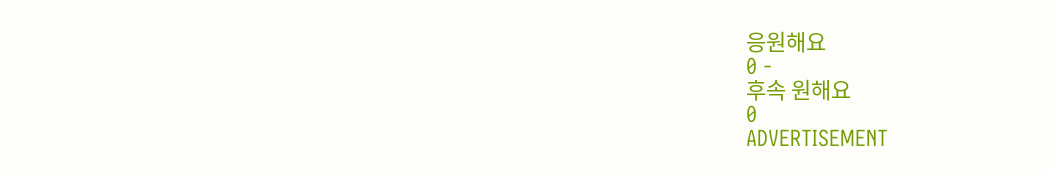응원해요
0 -
후속 원해요
0
ADVERTISEMENT